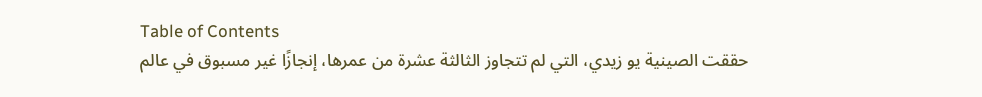Table of Contents
حققت الصينية يو زيدي، التي لم تتجاوز الثالثة عشرة من عمرها، إنجازًا غير مسبوق في عالم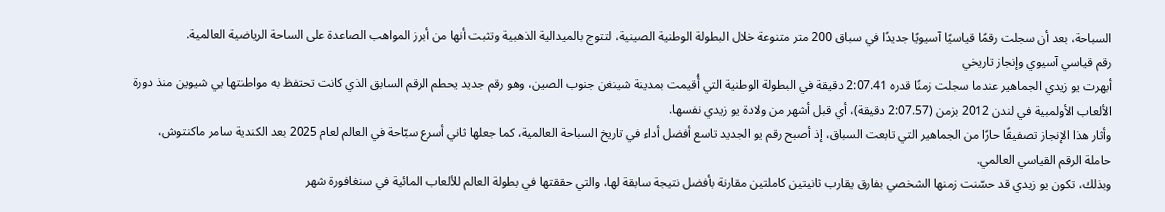السباحة، بعد أن سجلت رقمًا قياسيًا آسيويًا جديدًا في سباق 200 متر متنوعة خلال البطولة الوطنية الصينية، لتتوج بالميدالية الذهبية وتثبت أنها من أبرز المواهب الصاعدة على الساحة الرياضية العالمية.
رقم قياسي آسيوي وإنجاز تاريخي
أبهرت يو زيدي الجماهير عندما سجلت زمنًا قدره 2:07.41 دقيقة في البطولة الوطنية التي أُقيمت بمدينة شينغن جنوب الصين، وهو رقم جديد يحطم الرقم السابق الذي كانت تحتفظ به مواطنتها يي شيوين منذ دورة الألعاب الأولمبية في لندن 2012 بزمن (2:07.57 دقيقة)، أي قبل أشهر من ولادة يو زيدي نفسها.
وأثار هذا الإنجاز تصفيقًا حارًا من الجماهير التي تابعت السباق، إذ أصبح رقم يو الجديد تاسع أفضل أداء في تاريخ السباحة العالمية، كما جعلها ثاني أسرع سبّاحة في العالم لعام 2025 بعد الكندية سامر ماكنتوش، حاملة الرقم القياسي العالمي.
وبذلك، تكون يو زيدي قد حسّنت زمنها الشخصي بفارق يقارب ثانيتين كاملتين مقارنة بأفضل نتيجة سابقة لها، والتي حققتها في بطولة العالم للألعاب المائية في سنغافورة شهر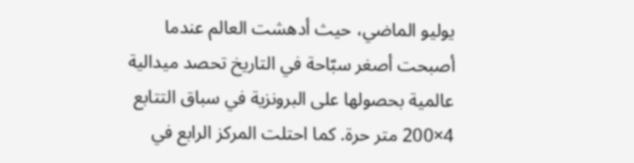يوليو الماضي، حيث أدهشت العالم عندما أصبحت أصغر سبّاحة في التاريخ تحصد ميدالية عالمية بحصولها على البرونزية في سباق التتابع 4×200 متر حرة. كما احتلت المركز الرابع في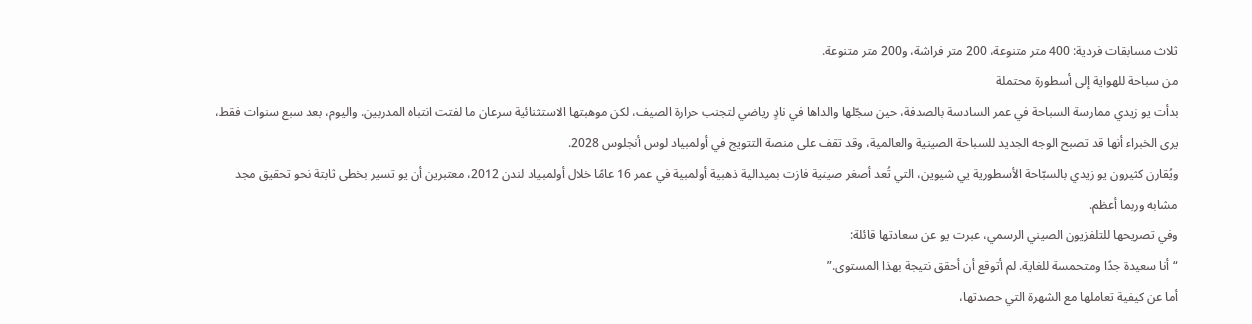ثلاث مسابقات فردية: 400 متر متنوعة، 200 متر فراشة، و200 متر متنوعة.
من سباحة للهواية إلى أسطورة محتملة
بدأت يو زيدي ممارسة السباحة في عمر السادسة بالصدفة، حين سجّلها والداها في نادٍ رياضي لتجنب حرارة الصيف، لكن موهبتها الاستثنائية سرعان ما لفتت انتباه المدربين. واليوم، بعد سبع سنوات فقط، يرى الخبراء أنها قد تصبح الوجه الجديد للسباحة الصينية والعالمية، وقد تقف على منصة التتويج في أولمبياد لوس أنجلوس 2028.
ويُقارن كثيرون يو زيدي بالسبّاحة الأسطورية يي شيوين، التي تُعد أصغر صينية فازت بميدالية ذهبية أولمبية في عمر 16 عامًا خلال أولمبياد لندن 2012، معتبرين أن يو تسير بخطى ثابتة نحو تحقيق مجد مشابه وربما أعظم.
وفي تصريحها للتلفزيون الصيني الرسمي، عبرت يو عن سعادتها قائلة:
“أنا سعيدة جدًا ومتحمسة للغاية. لم أتوقع أن أحقق نتيجة بهذا المستوى.”
أما عن كيفية تعاملها مع الشهرة التي حصدتها،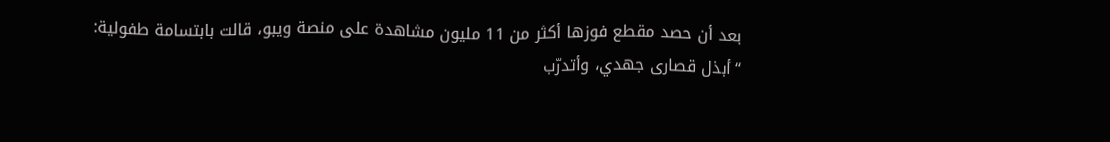بعد أن حصد مقطع فوزها أكثر من 11 مليون مشاهدة على منصة ويبو، قالت بابتسامة طفولية:
“أبذل قصارى جهدي، وأتدرّب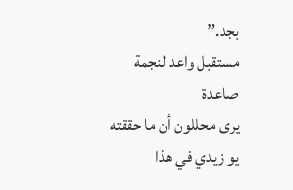بجد.”
مستقبل واعد لنجمة صاعدة
يرى محللون أن ما حققته يو زيدي في هذا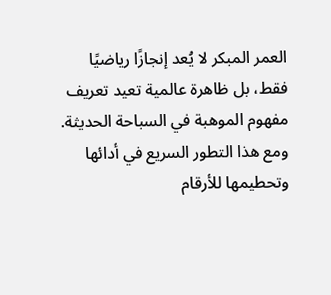العمر المبكر لا يُعد إنجازًا رياضيًا فقط، بل ظاهرة عالمية تعيد تعريف مفهوم الموهبة في السباحة الحديثة. ومع هذا التطور السريع في أدائها وتحطيمها للأرقام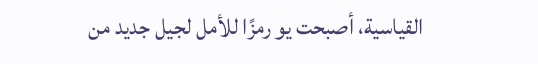القياسية، أصبحت يو رمزًا للأمل لجيل جديد من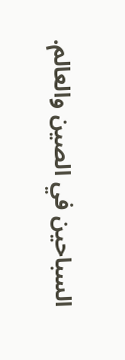السباحين في الصين والعالم.